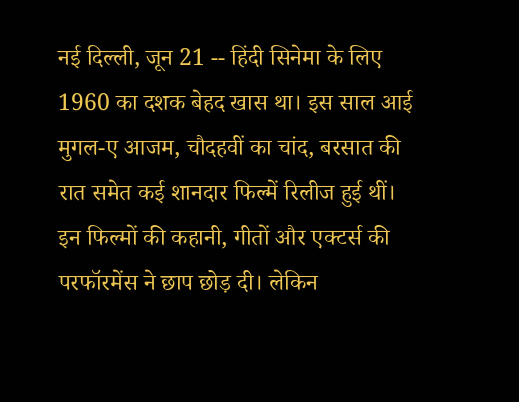नई दिल्ली, जून 21 -- हिंदी सिनेमा के लिए 1960 का दशक बेहद खास था। इस साल आई मुगल-ए आजम, चौदहवीं का चांद, बरसात की रात समेत कई शानदार फिल्में रिलीज हुई थीं। इन फिल्मों की कहानी, गीतों और एक्टर्स की परफॉरमेंस ने छाप छोड़ दी। लेकिन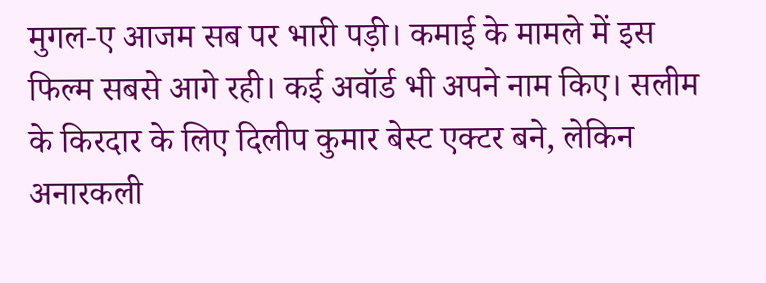मुगल-ए आजम सब पर भारी पड़ी। कमाई के मामले में इस फिल्म सबसे आगे रही। कई अवॉर्ड भी अपने नाम किए। सलीम के किरदार के लिए दिलीप कुमार बेस्ट एक्टर बने, लेकिन अनारकली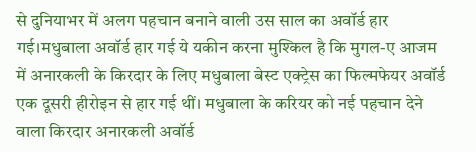से दुनियाभर में अलग पहचान बनाने वाली उस साल का अवॉर्ड हार गई।मधुबाला अवॉर्ड हार गई ये यकीन करना मुश्किल है कि मुगल-ए आजम में अनारकली के किरदार के लिए मधुबाला बेस्ट एक्ट्रेस का फिल्मफेयर अवॉर्ड एक दूसरी हीरोइन से हार गई थीं। मधुबाला के करियर को नई पहचान देने वाला किरदार अनारकली अवॉर्ड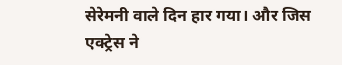सेरेमनी वाले दिन हार गया। और जिस एक्ट्रेस ने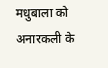मधुबाला को अनारकली के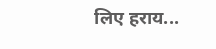लिए हराय...